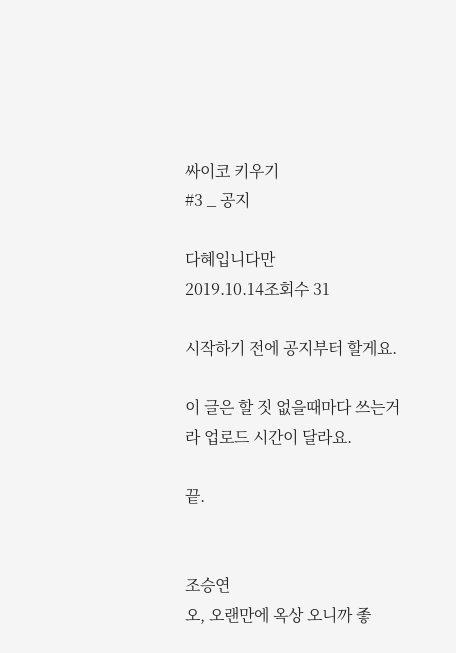싸이코 키우기
#3 _ 공지

다혜입니다만
2019.10.14조회수 31

시작하기 전에 공지부터 할게요.

이 글은 할 짓 없을때마다 쓰는거라 업로드 시간이 달라요.

끝.


조승연
오, 오랜만에 옥상 오니까 좋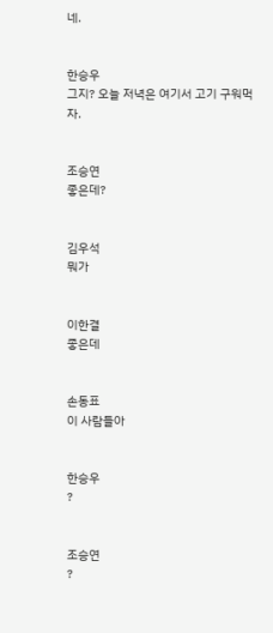네.


한승우
그지? 오늘 저녁은 여기서 고기 구워먹자.


조승연
좋은데?


김우석
뭐가


이한결
좋은데


손동표
이 사람들아


한승우
?


조승연
?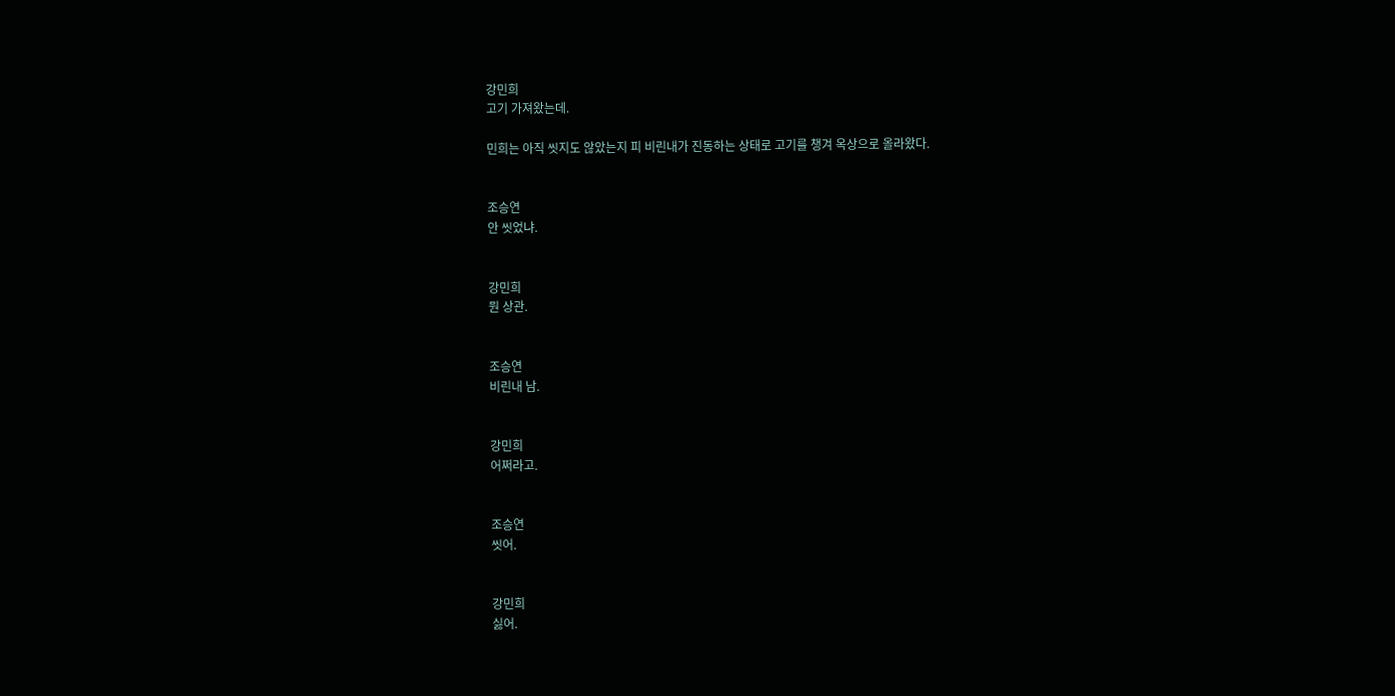강민희
고기 가져왔는데.

민희는 아직 씻지도 않았는지 피 비린내가 진동하는 상태로 고기를 챙겨 옥상으로 올라왔다.


조승연
안 씻었냐.


강민희
뭔 상관.


조승연
비린내 남.


강민희
어쩌라고.


조승연
씻어.


강민희
싫어.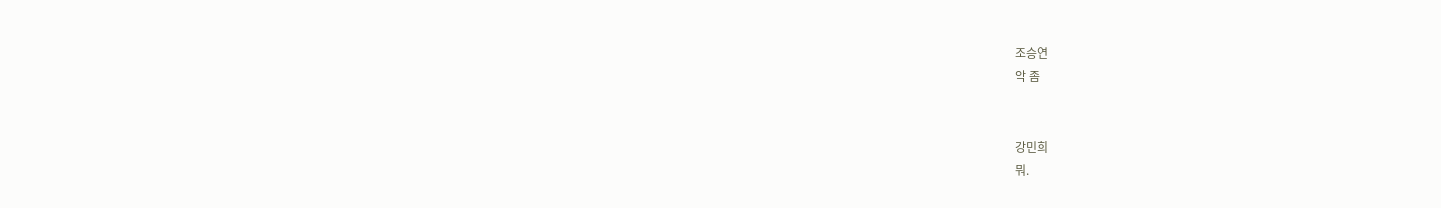조승연
악 좀


강민희
뭐.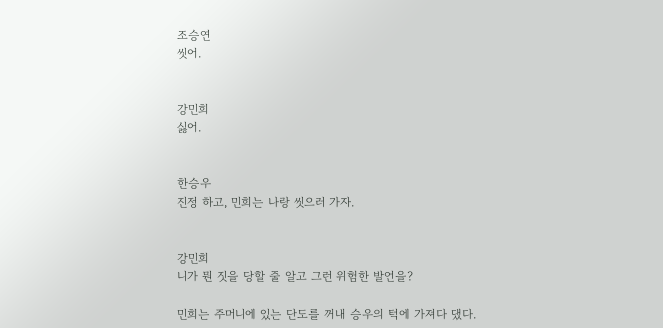조승연
씻어.


강민희
싫어.


한승우
진정 하고, 민희는 나랑 씻으러 가자.


강민희
니가 뭔 짓을 당할 줄 알고 그런 위험한 발언을?

민희는 주머니에 있는 단도를 꺼내 승우의 턱에 가져다 댔다.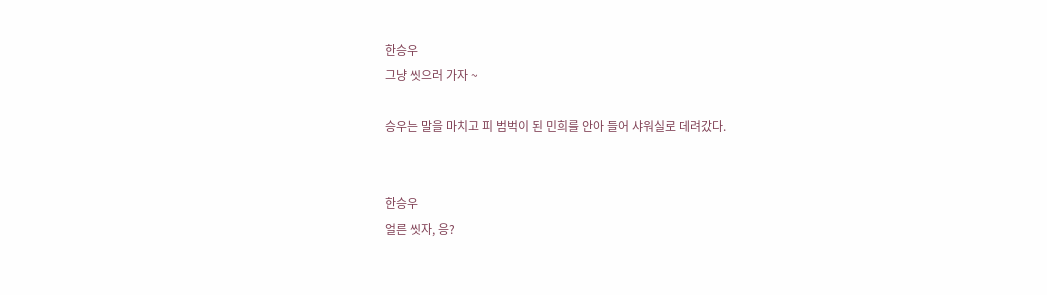한승우
그냥 씻으러 가자 ~

승우는 말을 마치고 피 범벅이 된 민희를 안아 들어 샤워실로 데려갔다.


한승우
얼른 씻자, 응?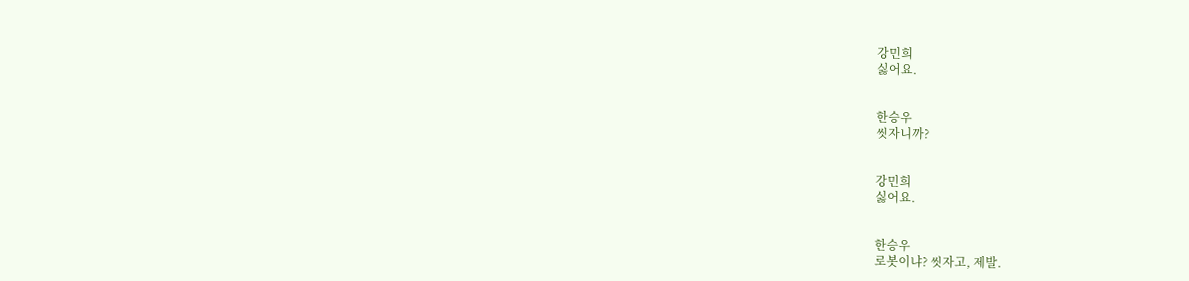강민희
싫어요.


한승우
씻자니까?


강민희
싫어요.


한승우
로봇이냐? 씻자고, 제발.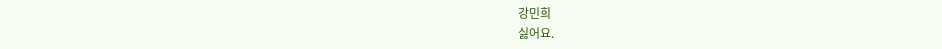강민희
싫어요.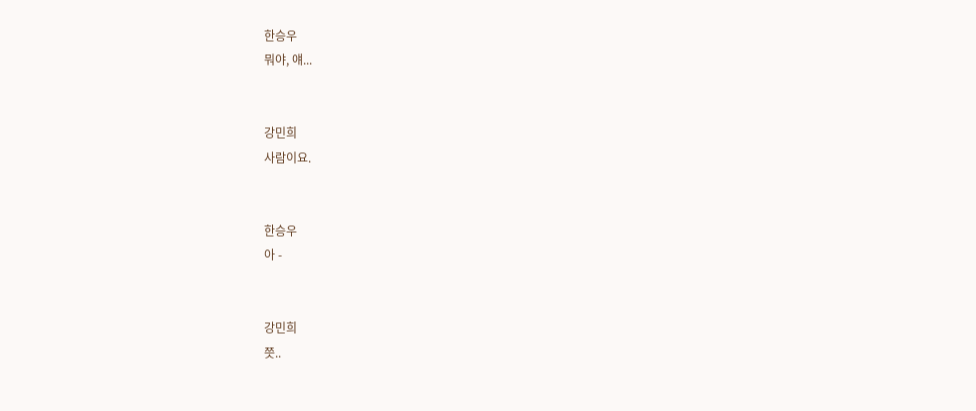한승우
뭐야, 얘...


강민희
사람이요.


한승우
아 -


강민희
쯧..